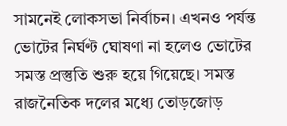সামনেই লোকসভা নির্বাচন। এখনও পর্যন্ত ভোটের নির্ঘণ্ট ঘোষণা না হলেও ভোটের সমস্ত প্রস্তুতি শুরু হয়ে গিয়েছে। সমস্ত রাজনৈতিক দলের মধ্যে তোড়জোড়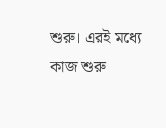শুরু। এরই মধ্যে কাজ শুরু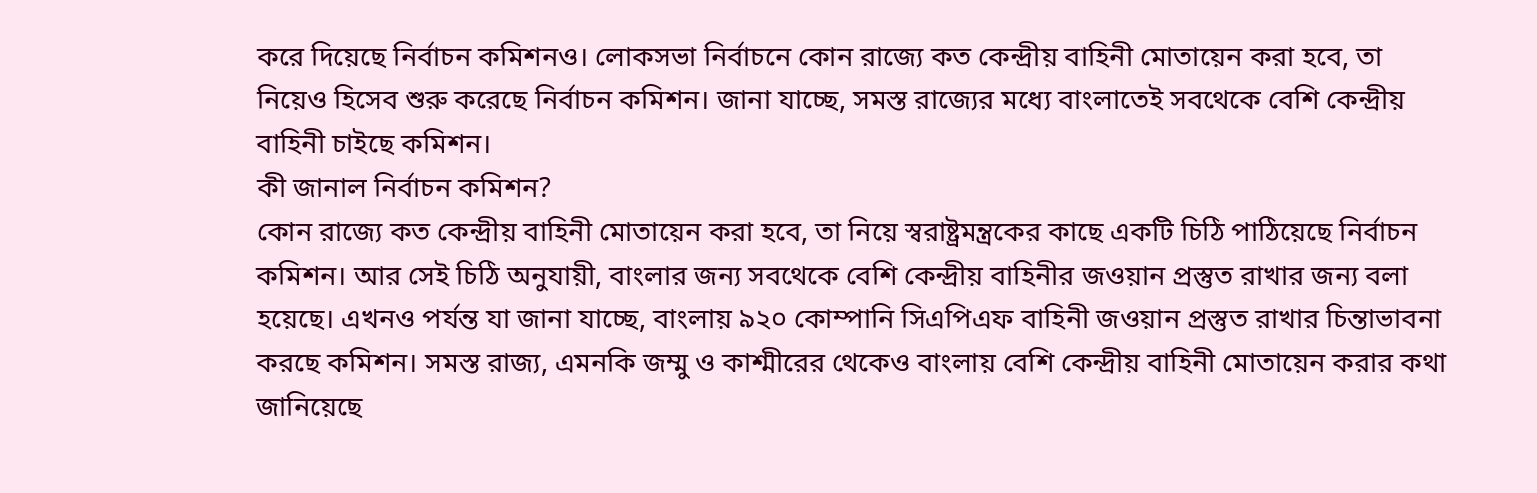করে দিয়েছে নির্বাচন কমিশনও। লোকসভা নির্বাচনে কোন রাজ্যে কত কেন্দ্রীয় বাহিনী মোতায়েন করা হবে, তা নিয়েও হিসেব শুরু করেছে নির্বাচন কমিশন। জানা যাচ্ছে, সমস্ত রাজ্যের মধ্যে বাংলাতেই সবথেকে বেশি কেন্দ্রীয় বাহিনী চাইছে কমিশন।
কী জানাল নির্বাচন কমিশন?
কোন রাজ্যে কত কেন্দ্রীয় বাহিনী মোতায়েন করা হবে, তা নিয়ে স্বরাষ্ট্রমন্ত্রকের কাছে একটি চিঠি পাঠিয়েছে নির্বাচন কমিশন। আর সেই চিঠি অনুযায়ী, বাংলার জন্য সবথেকে বেশি কেন্দ্রীয় বাহিনীর জওয়ান প্রস্তুত রাখার জন্য বলা হয়েছে। এখনও পর্যন্ত যা জানা যাচ্ছে, বাংলায় ৯২০ কোম্পানি সিএপিএফ বাহিনী জওয়ান প্রস্তুত রাখার চিন্তাভাবনা করছে কমিশন। সমস্ত রাজ্য, এমনকি জম্মু ও কাশ্মীরের থেকেও বাংলায় বেশি কেন্দ্রীয় বাহিনী মোতায়েন করার কথা জানিয়েছে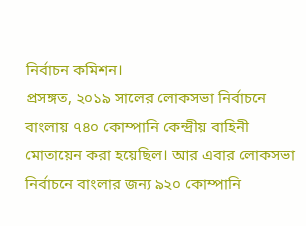নির্বাচন কমিশন।
প্রসঙ্গত, ২০১৯ সালের লোকসভা নির্বাচনে বাংলায় ৭৪০ কোম্পানি কেন্দ্রীয় বাহিনী মোতায়েন করা হয়েছিল। আর এবার লোকসভা নির্বাচনে বাংলার জন্য ৯২০ কোম্পানি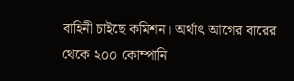বাহিনী চাইছে কমিশন। অর্থাৎ আগের বারের থেকে ২০০ কোম্পানি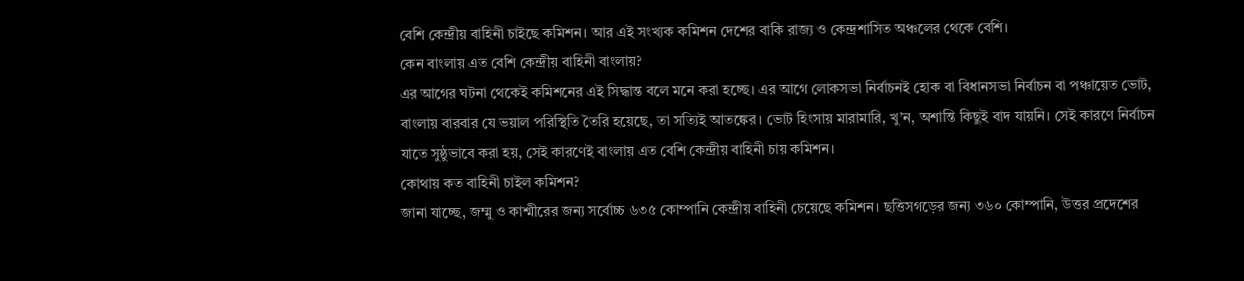বেশি কেন্দ্রীয় বাহিনী চাইছে কমিশন। আর এই সংখ্যক কমিশন দেশের বাকি রাজ্য ও কেন্দ্রশাসিত অঞ্চলের থেকে বেশি।
কেন বাংলায় এত বেশি কেন্দ্রীয় বাহিনী বাংলায়?
এর আগের ঘটনা থেকেই কমিশনের এই সিদ্ধান্ত বলে মনে করা হচ্ছে। এর আগে লোকসভা নির্বাচনই হোক বা বিধানসভা নির্বাচন বা পঞ্চায়েত ভোট, বাংলায় বারবার যে ভয়াল পরিস্থিতি তৈরি হয়েছে, তা সত্যিই আতঙ্কের। ভোট হিংসায় মারামারি, খু’ন, অশান্তি কিছুই বাদ যায়নি। সেই কারণে নির্বাচন যাতে সুষ্ঠুভাবে করা হয়, সেই কারণেই বাংলায় এত বেশি কেন্দ্রীয় বাহিনী চায় কমিশন।
কোথায় কত বাহিনী চাইল কমিশন?
জানা যাচ্ছে, জম্মু ও কাশ্মীরের জন্য সর্বোচ্চ ৬৩৫ কোম্পানি কেন্দ্রীয় বাহিনী চেয়েছে কমিশন। ছত্তিসগড়ের জন্য ৩৬০ কোম্পানি, উত্তর প্রদেশের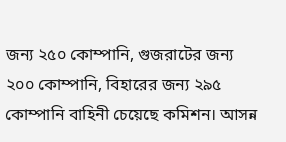জন্য ২৫০ কোম্পানি, গুজরাটের জন্য ২০০ কোম্পানি, বিহারের জন্য ২৯৫ কোম্পানি বাহিনী চেয়েছে কমিশন। আসন্ন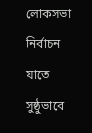লোকসভা নির্বাচন যাতে সুষ্ঠুভাবে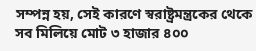সম্পন্ন হয়, সেই কারণে স্বরাষ্ট্রমন্ত্রকের থেকে সব মিলিয়ে মোট ৩ হাজার ৪০০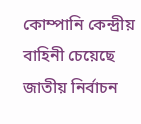কোম্পানি কেন্দ্রীয় বাহিনী চেয়েছে জাতীয় নির্বাচন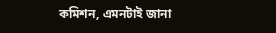কমিশন, এমনটাই জানা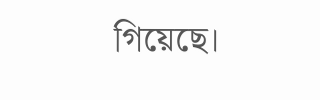গিয়েছে।